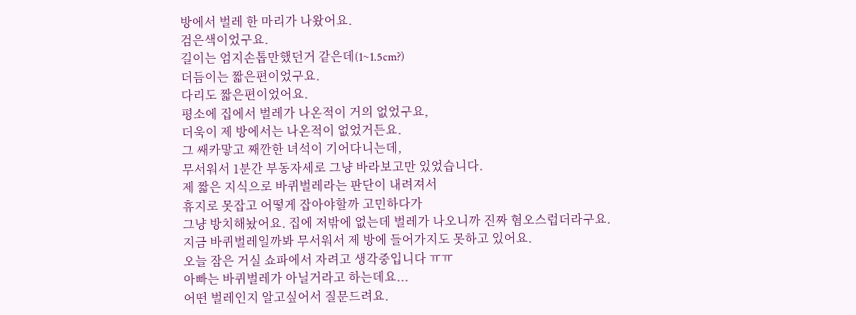방에서 벌레 한 마리가 나왔어요.
검은색이었구요.
길이는 엄지손톱만했던거 같은데(1~1.5cm?)
더듬이는 짧은편이었구요.
다리도 짧은편이었어요.
평소에 집에서 벌레가 나온적이 거의 없었구요,
더욱이 제 방에서는 나온적이 없었거든요.
그 쌔카맣고 째깐한 녀석이 기어다니는데,
무서워서 1분간 부동자세로 그냥 바라보고만 있었습니다.
제 짧은 지식으로 바퀴벌레라는 판단이 내려져서
휴지로 못잡고 어떻게 잡아야할까 고민하다가
그냥 방치해놨어요. 집에 저밖에 없는데 벌레가 나오니까 진짜 혐오스럽더라구요.
지금 바퀴벌레일까봐 무서워서 제 방에 들어가지도 못하고 있어요.
오늘 잠은 거실 쇼파에서 자려고 생각중입니다 ㅠㅠ
아빠는 바퀴벌레가 아닐거라고 하는데요...
어떤 벌레인지 알고싶어서 질문드려요.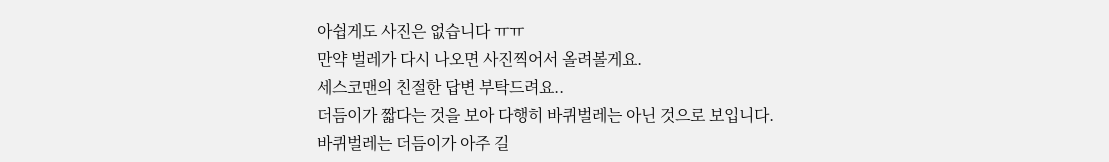아쉽게도 사진은 없습니다 ㅠㅠ
만약 벌레가 다시 나오면 사진찍어서 올려볼게요.
세스코맨의 친절한 답변 부탁드려요..
더듬이가 짧다는 것을 보아 다행히 바퀴벌레는 아닌 것으로 보입니다.
바퀴벌레는 더듬이가 아주 길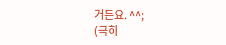거든요. ^^;
(극히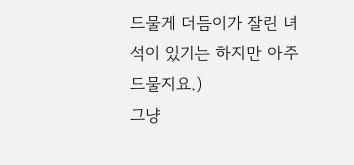드물게 더듬이가 잘린 녀석이 있기는 하지만 아주 드물지요.)
그냥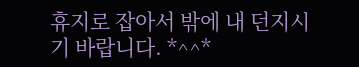휴지로 잡아서 밖에 내 던지시기 바랍니다. *^^*